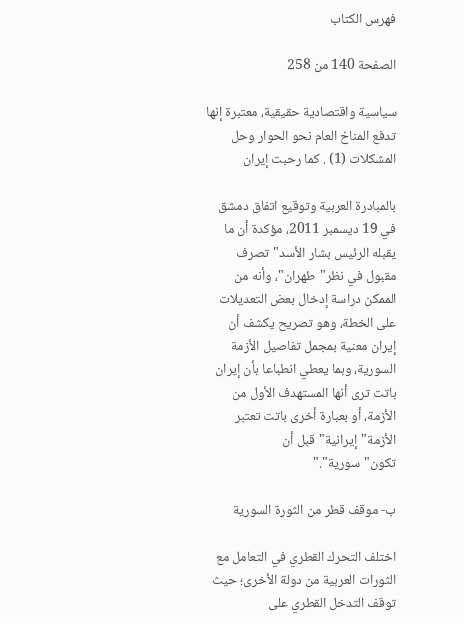فهرس الكتاب

الصفحة 140 من 258

سياسية واقتصادية حقيقية، معتبرة إنها تدفع المناخ العام نحو الحوار وحل المشكلات (1) . كما رحبت إيران

بالمبادرة العربية وتوقيع اتفاق دمشق في 19 ديسمبر 2011، مؤكدة أن ما يقبله الرئيس بشار الأسد"تصرف مقبول في نظر"طهران"، وأنه من الممكن دراسة إدخال بعض التعديلات على الخطة، وهو تصريح يکشف أن إيران معنية بمجمل تفاصيل الأزمة السورية، وبما يعطي انطباعا بأن إيران باتت ترى أنها المستهدف الأول من الأزمة، أو بعبارة أخرى باتت تعتبر الأزمة"إيرانية"قبل أن تكون"سورية"."

ب- موقف قطر من الثورة السورية

اختلف التحرك القطري في التعامل مع الثورات العربية من دولة الأخرى؛ حيث توقف التدخل القطري على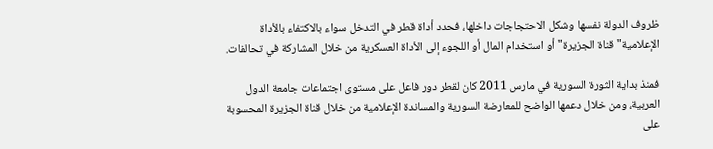ظروف الدولة نفسها وشكل الاحتجاجات داخلها، فحدد أداة قطر في التدخل سواء بالاكتفاء بالأداة الإعلامية"قناة الجزيرة"أو استخدام المال أو اللجوء إلى الأداة العسكرية من خلال المشاركة في تحالفات.

فمنذ بداية الثورة السورية في مارس 2011 كان لقطر دور فاعل على مستوى اجتماعات جامعة الدول العربية، ومن خلال دعمها الواضح للمعارضة السورية والمساندة الإعلامية من خلال قناة الجزيرة المحسوبة على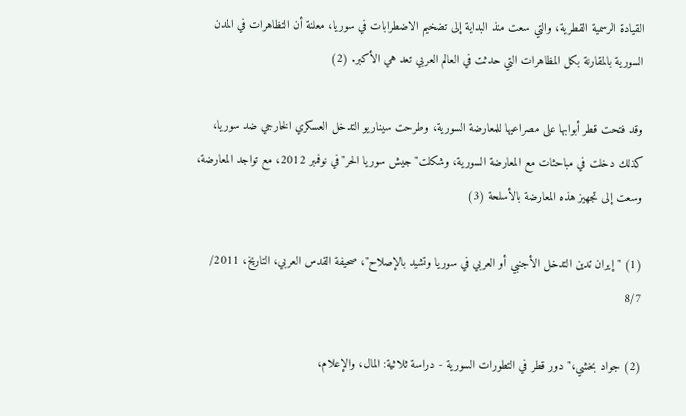القيادة الرسمية القطرية، والتي سعت منذ البداية إلى تضخيم الاضطرابات في سوريا، معلنة أن التظاهرات في المدن السورية بالمقارنة بكل المظاهرات التي حدثت في العالم العربي تعد هي الأكبر. (2)

وقد فتحت قطر أبوابها على مصراعيها للمعارضة السورية، وطرحت سيناريو التدخل العسكري الخارجي ضد سوريا، كذلك دخلت في مباحثات مع المعارضة السورية، وشكلت"جيش سوريا الحر"في نوفمبر 2012، مع تواجد المعارضة، وسعت إلى تجهيز هذه المعارضة بالأسلحة (3)

(1) "إيران تدين التدخل الأجنبي أو العربي في سوريا وتشيد بالإصلاح"، صحيفة القدس العربي، التاريخ، 2011/ 8/7

(2) جواد بخشي،"دور قطر في التطورات السورية - دراسة ثلاثية: المال، والإعلام،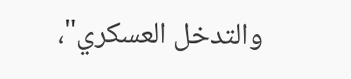والتدخل العسكري"،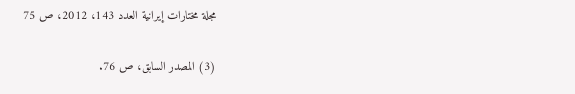مجلة مختارات إيرانية العدد 143، 2012، ص 75

(3) المصدر السابق، ص 76.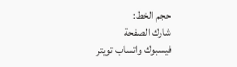حجم الخط:
شارك الصفحة
فيسبوك واتساب تويتر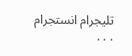تليجرام انستجرام
. . .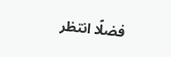فضلًا انتظر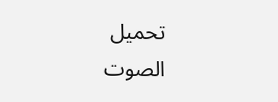تحميل الصوت